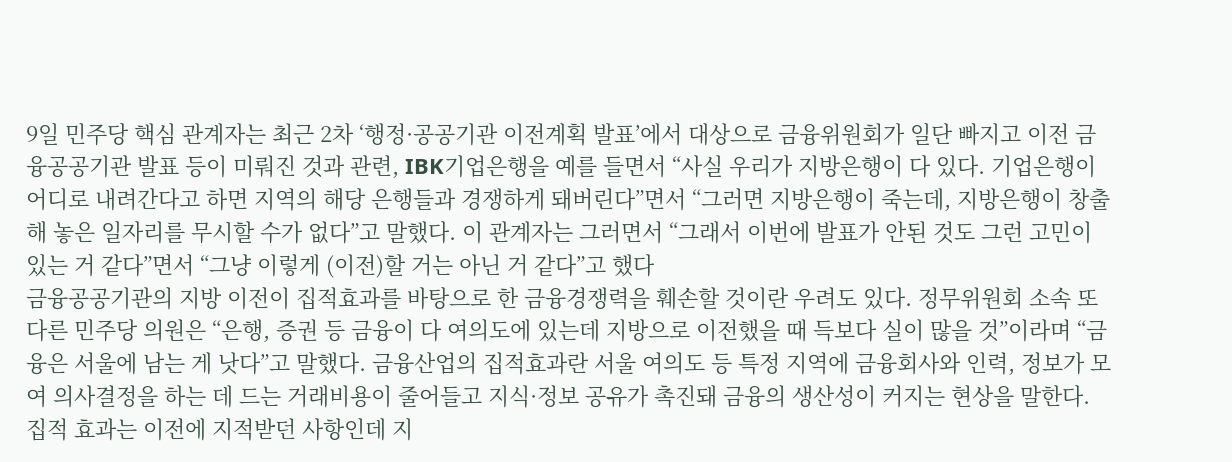9일 민주당 핵심 관계자는 최근 2차 ‘행정·공공기관 이전계획 발표’에서 대상으로 금융위원회가 일단 빠지고 이전 금융공공기관 발표 등이 미뤄진 것과 관련, IBK기업은행을 예를 들면서 “사실 우리가 지방은행이 다 있다. 기업은행이 어디로 내려간다고 하면 지역의 해당 은행들과 경쟁하게 돼버린다”면서 “그러면 지방은행이 죽는데, 지방은행이 창출해 놓은 일자리를 무시할 수가 없다”고 말했다. 이 관계자는 그러면서 “그래서 이번에 발표가 안된 것도 그런 고민이 있는 거 같다”면서 “그냥 이렇게 (이전)할 거는 아닌 거 같다”고 했다
금융공공기관의 지방 이전이 집적효과를 바탕으로 한 금융경쟁력을 훼손할 것이란 우려도 있다. 정무위원회 소속 또다른 민주당 의원은 “은행, 증권 등 금융이 다 여의도에 있는데 지방으로 이전했을 때 득보다 실이 많을 것”이라며 “금융은 서울에 남는 게 낫다”고 말했다. 금융산업의 집적효과란 서울 여의도 등 특정 지역에 금융회사와 인력, 정보가 모여 의사결정을 하는 데 드는 거래비용이 줄어들고 지식·정보 공유가 촉진돼 금융의 생산성이 커지는 현상을 말한다.
집적 효과는 이전에 지적받던 사항인데 지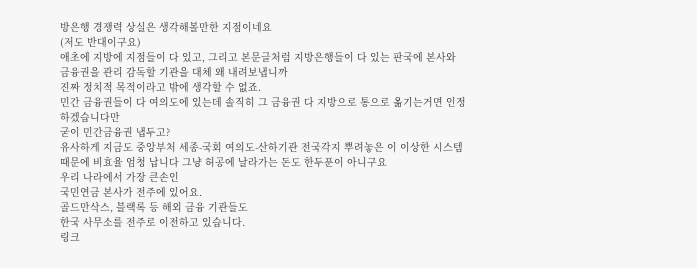방은행 경쟁력 상실은 생각해볼만한 지점이네요
(저도 반대이구요)
애초에 지방에 지점들이 다 있고, 그리고 본문글처럼 지방은행들이 다 있는 판국에 본사와 금융권을 관리 감독할 기관을 대체 왜 내려보냅니까
진짜 정치적 목적이라고 밖에 생각할 수 없죠.
민간 금융권들이 다 여의도에 있는데 솔직히 그 금융권 다 지방으로 통으로 옮기는거면 인정하겠습니다만
굳이 민간금융권 냅두고?
유사하게 지금도 중앙부처 세종-국회 여의도-산하기관 전국각지 뿌려놓은 이 이상한 시스템 때문에 비효율 엄청 납니다 그냥 허공에 날라가는 돈도 한두푼이 아니구요
우리 나라에서 가장 큰손인
국민연금 본사가 전주에 있어요.
골드만삭스, 블랙록 등 해외 금융 기관들도
한국 사무소를 전주로 이전하고 있습니다.
링크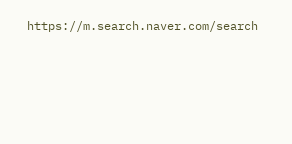https://m.search.naver.com/search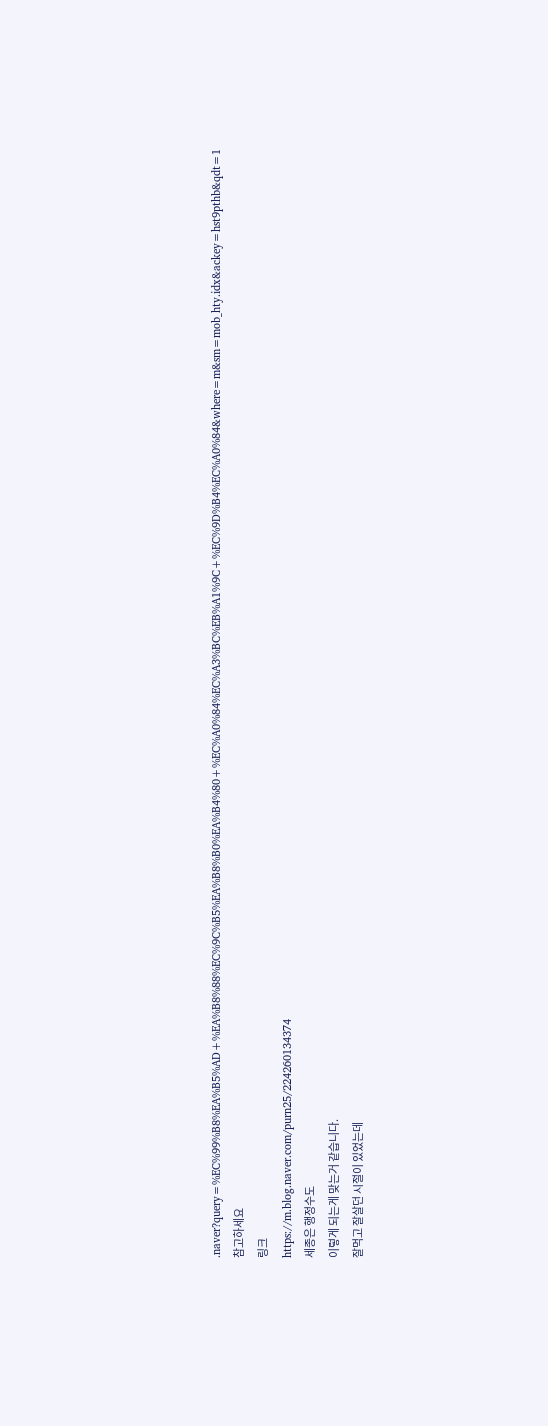.naver?query=%EC%99%B8%EA%B5%AD+%EA%B8%88%EC%9C%B5%EA%B8%B0%EA%B4%80+%EC%A0%84%EC%A3%BC%EB%A1%9C+%EC%9D%B4%EC%A0%84&where=m&sm=mob_hty.idx&ackey=hst9pthb&qdt=1
참고하세요
링크
https://m.blog.naver.com/purn25/224260134374
세종은 행정수도
이렇게 되는게 맞는거 같습니다.
잘먹고 잘살던 시절이 있었는데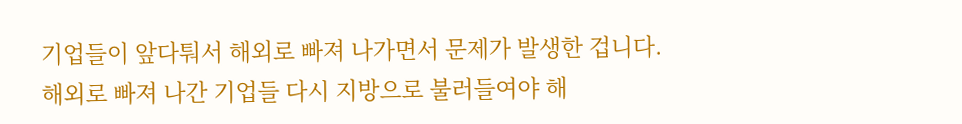기업들이 앞다퉈서 해외로 빠져 나가면서 문제가 발생한 겁니다.
해외로 빠져 나간 기업들 다시 지방으로 불러들여야 해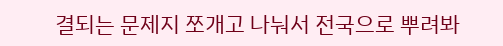결되는 문제지 쪼개고 나눠서 전국으로 뿌려봐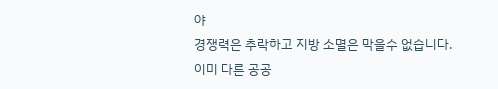야
경쟁력은 추락하고 지방 소멸은 막을수 없습니다.
이미 다른 공공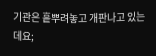기관은 흩뿌려놓고 개판나고 있는데요;